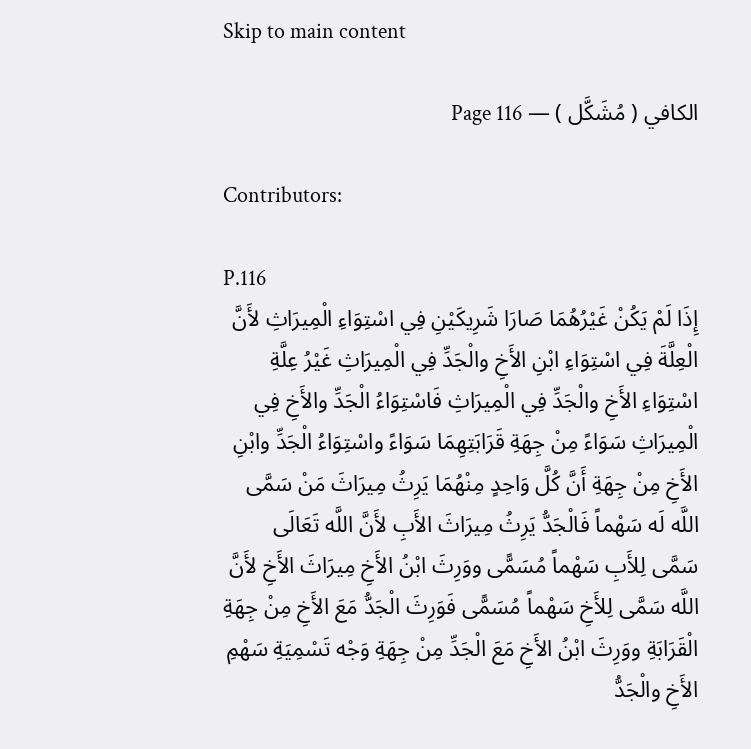Skip to main content

الكافي ( مُشَكَّل ) — Page 116

Contributors:

P.116
إِذَا لَمْ يَكُنْ غَيْرُهُمَا صَارَا شَرِيكَيْنِ فِي اسْتِوَاءِ الْمِيرَاثِ لأَنَّ الْعِلَّةَ فِي اسْتِوَاءِ ابْنِ الأَخِ والْجَدِّ فِي الْمِيرَاثِ غَيْرُ عِلَّةِ اسْتِوَاءِ الأَخِ والْجَدِّ فِي الْمِيرَاثِ فَاسْتِوَاءُ الْجَدِّ والأَخِ فِي الْمِيرَاثِ سَوَاءً مِنْ جِهَةِ قَرَابَتِهِمَا سَوَاءً واسْتِوَاءُ الْجَدِّ وابْنِ الأَخِ مِنْ جِهَةِ أَنَّ كُلَّ وَاحِدٍ مِنْهُمَا يَرِثُ مِيرَاثَ مَنْ سَمَّى اللَّه لَه سَهْماً فَالْجَدُّ يَرِثُ مِيرَاثَ الأَبِ لأَنَّ اللَّه تَعَالَى سَمَّى لِلأَبِ سَهْماً مُسَمًّى ووَرِثَ ابْنُ الأَخِ مِيرَاثَ الأَخِ لأَنَّ اللَّه سَمَّى لِلأَخِ سَهْماً مُسَمًّى فَوَرِثَ الْجَدُّ مَعَ الأَخِ مِنْ جِهَةِ الْقَرَابَةِ ووَرِثَ ابْنُ الأَخِ مَعَ الْجَدِّ مِنْ جِهَةِ وَجْه تَسْمِيَةِ سَهْمِ الأَخِ والْجَدُّ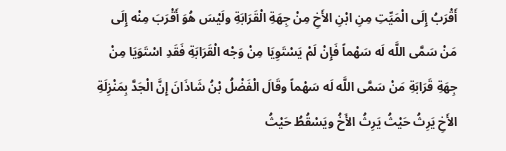أَقْرَبُ إِلَى الْمَيِّتِ مِنِ ابْنِ الأَخِ مِنْ جِهَةِ الْقَرَابَةِ ولَيْسَ هُوَ أَقْرَبَ مِنْه إِلَى مَنْ سَمَّى اللَّه لَه سَهْماً فَإِنْ لَمْ يَسْتَوِيَا مِنْ وَجْه الْقَرَابَةِ فَقَدِ اسْتَوَيَا مِنْ جِهَةِ قَرَابَةِ مَنْ سَمَّى اللَّه لَه سَهْماً وقَالَ الْفَضْلُ بْنُ شَاذَانَ إِنَّ الْجَدَّ بِمَنْزِلَةِ الأَخِ يَرِثُ حَيْثُ يَرِثُ الأَخُ ويَسْقُطُ حَيْثُ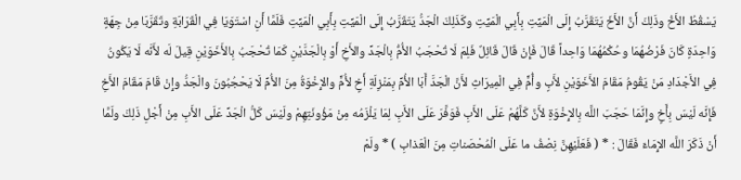يَسْقُطُ الأَخُ وذَلِكَ أَنَّ الأَخَ يَتَقَرَّبُ إِلَى الْمَيِّتِ بِأَبِي الْمَيِّتِ وكَذَلِكَ الْجَدُّ يَتَقَرَّبُ إِلَى الْمَيِّتِ بِأَبِي الْمَيِّتِ فَلَمَّا أَنِ اسْتَوَيَا فِي الْقَرَابَةِ وتَقَرَّبَا مِنْ جِهَةٍ وَاحِدَةٍ كَانَ فَرْضُهُمَا وحُكْمُهُمَا وَاحِداً قَالَ فَإِنْ قَالَ قَائِلٌ فَلِمَ لَا تُحْجَبُ الأُمُّ بِالْجَدِّ والأَخِ أَوْ بِالْجَدَّيْنِ كَمَا تُحْجَبُ بِالأَخَوَيْنِ قِيلَ لَه لأَنَّه لَا يَكُونُ فِي الأَجْدَادِ مَنْ يَقُومُ مَقَامَ الأَخَوَيْنِ لأَبٍ وأُمٍّ فِي الْمِيرَاثِ لأَنَّ الْجَدَّ أَبَا الأُمِّ بِمَنْزِلَةِ أَخٍ لأُمٍّ والإِخْوَةُ مِنَ الأُمِّ لَا يَحْجُبُونَ والْجَدُّ وإِنْ قَامَ مَقَامَ الأَخِ فَإِنَّه لَيْسَ بِأَخٍ وإِنَّمَا حَجَبَ اللَّه بِالإِخْوَةِ لأَنَّ كَلَّهُمْ عَلَى الأَبِ فَوَفَّرَ عَلَى الأَبِ لِمَا يَلْزَمُه مِنْ مَؤُونَتِهِمْ ولَيْسَ كَلُّ الْجَدِّ عَلَى الأَبِ مِنْ أَجْلِ ذَلِكَ ولَمَّا أَنْ ذَكَرَ اللَّه الإِمَاءَ فَقَالَ : * ( فَعَلَيْهِنَّ نِصْفُ ما عَلَى الْمُحْصَناتِ مِنَ الْعَذابِ ) * ولَمْ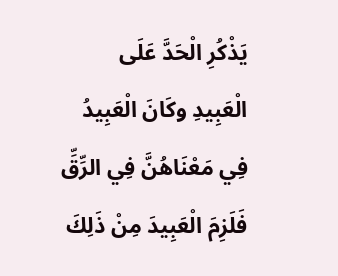يَذْكُرِ الْحَدَّ عَلَى الْعَبِيدِ وكَانَ الْعَبِيدُ فِي مَعْنَاهُنَّ فِي الرِّقِّ فَلَزِمَ الْعَبِيدَ مِنْ ذَلِكَ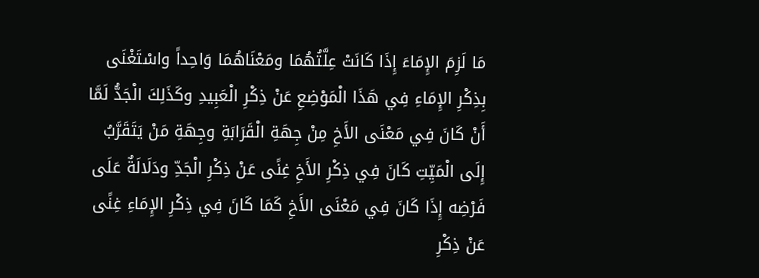مَا لَزِمَ الإِمَاءَ إِذَا كَانَتْ عِلَّتُهُمَا ومَعْنَاهُمَا وَاحِداً واسْتَغْنَى بِذِكْرِ الإِمَاءِ فِي هَذَا الْمَوْضِعِ عَنْ ذِكْرِ الْعَبِيدِ وكَذَلِكَ الْجَدُّ لَمَّا أَنْ كَانَ فِي مَعْنَى الأَخِ مِنْ جِهَةِ الْقَرَابَةِ وجِهَةِ مَنْ يَتَقَرَّبُ إِلَى الْمَيِّتِ كَانَ فِي ذِكْرِ الأَخِ غِنًى عَنْ ذِكْرِ الْجَدِّ ودَلَالَةٌ عَلَى فَرْضِه إِذَا كَانَ فِي مَعْنَى الأَخِ كَمَا كَانَ فِي ذِكْرِ الإِمَاءِ غِنًى عَنْ ذِكْرِ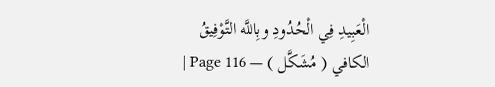الْعَبِيدِ فِي الْحُدُودِ وبِاللَّه التَّوْفِيقُ
الكافي ( مُشَكَّل ) — Page 116 |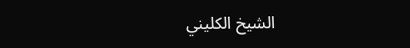الشيخ الكليني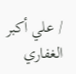/ علي أكبر الغفاري